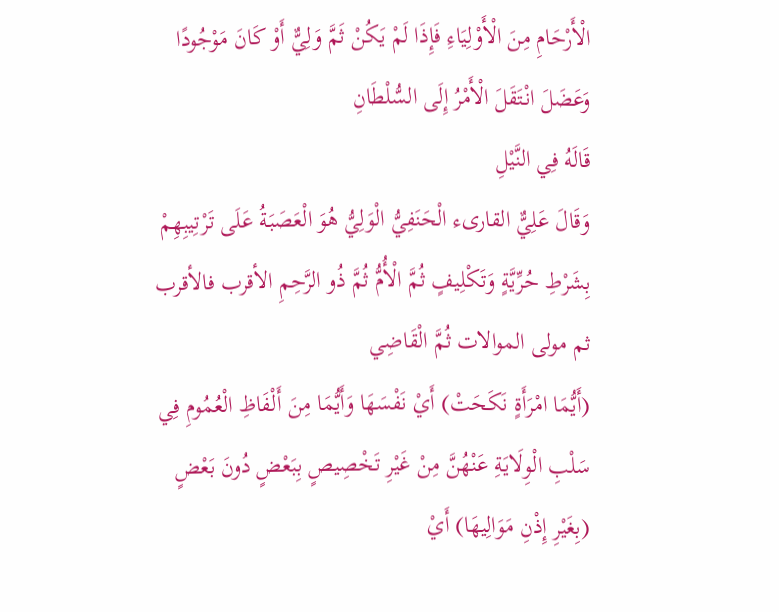الْأَرْحَامِ مِنَ الْأَوْلِيَاءِ فَإِذَا لَمْ يَكُنْ ثَمَّ وَلِيٌّ أَوْ كَانَ مَوْجُودًا وَعَضَلَ انْتَقَلَ الْأَمْرُ إِلَى السُّلْطَانِ
قَالَهُ فِي النَّيْلِ
وَقَالَ عَلِيٌّ القارىء الْحَنَفِيُّ الْوَلِيُّ هُوَ الْعَصَبَةُ عَلَى تَرْتِيبِهِمْ بِشَرْطِ حُرِّيَّةٍ وَتَكْلِيفٍ ثُمَّ الْأُمُّ ثُمَّ ذُو الرَّحِمِ الأقرب فالأقرب ثم مولى الموالات ثُمَّ الْقَاضِي
(أَيُّمَا امْرَأَةٍ نَكَحَتْ) أَيْ نَفْسَهَا وَأَيُّمَا مِنَ أَلْفَاظِ الْعُمُومِ فِي سَلْبِ الْوِلَايَةِ عَنْهُنَّ مِنْ غَيْرِ تَخْصِيصٍ بِبَعْضٍ دُونَ بَعْضٍ (بِغَيْرِ إِذْنِ مَوَالِيهَا) أَيْ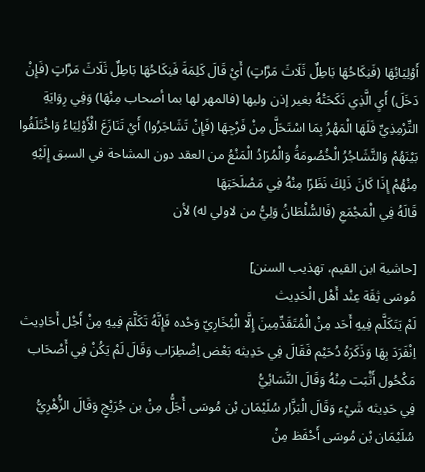أَوْلِيَائِهَا (فَنِكَاحُهَا بَاطِلٌ ثَلَاثَ مَرَّاتٍ) أَيْ قَالَ كَلِمَةَ فَنِكَاحُهَا بَاطِلٌ ثَلَاثَ مَرَّاتٍ (فَإِنْ دَخَلَ) أَيِ الَّذِي نَكَحَتْهُ بغير إذن وليها (فالمهر لها بما أصحاب مِنْهَا) وَفِي رِوَايَةِ التِّرْمِذِيِّ فَلَهَا الْمَهْرُ بِمَا اسْتَحَلَّ مِنْ فَرْجِهَا (فَإِنْ تَشَاجَرُوا) أَيْ تَنَازَعَ الْأَوْلِيَاءُ وَاخْتَلَفُوا بَيْنَهُمْ وَالتَّشَاجُرُ الْخُصُومَةُ وَالْمُرَادُ الْمَنْعُ من العقد دون المشاحة في السبق إِلَيْهِ مِنْهُمْ إِذَا كَانَ ذَلِكَ نَظَرًا مِنْهُ فِي مَصْلَحَتِهَا
قَالَهُ فِي الْمَجْمَعِ (فَالسُّلْطَانُ وَلِيُّ من لاولي له) لأن

[حاشية ابن القيم، تهذيب السنن]
مُوسَى ثِقَة عِنْد أَهْل الْحَدِيث
لَمْ يَتَكَلَّم فِيهِ أَحَد مِنْ الْمُتَقَدِّمِينَ إِلَّا الْبُخَارِيّ وَحْده فَإِنَّهُ تَكَلَّمَ فِيهِ مِنْ أَجْل أَحَادِيث اِنْفَرَدَ بِهَا وَذَكَرَهُ دُحَيْم فَقَالَ فِي حَدِيثه بَعْض اِضْطِرَاب وَقَالَ لَمْ يَكُنْ فِي أَصْحَاب مَكْحُول أَثْبَت مِنْهُ وَقَالَ النَّسَائِيُّ
فِي حَدِيثه شَيْء وَقَالَ الْبَزَّار سُلَيْمَان بْن مُوسَى أَجَلُّ مِنْ بن جُرَيْجٍ وَقَالَ الزُّهْرِيُّ
سُلَيْمَان بْن مُوسَى أَحْفَظ مِنْ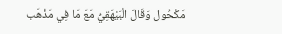مَكْحُول وَقَالَ الْبَيْهَقِيُّ مَعَ مَا فِي مَذْهَب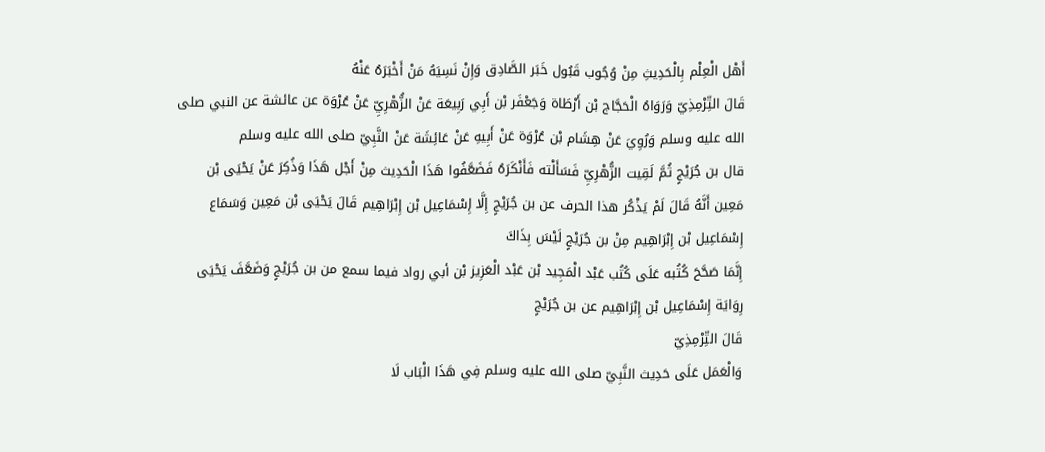أَهْل الْعِلْم بِالْحَدِيثِ مِنْ وُجُوب قَبُول خَبَر الصَّادِق وَإِنْ نَسِيَهُ مَنْ أَخْبَرَهُ عَنْهُ
قَالَ التِّرْمِذِيّ وَرَوَاهُ الْحَجَّاج بْن أَرْطَاة وَجَعْفَر بْن أَبِي رَبِيعَة عَنْ الزُّهْرِيِّ عَنْ عُرْوَة عن عائشة عن النبي صلى الله عليه وسلم وَرُوِيَ عَنْ هِشَام بْن عُرْوَة عَنْ أَبِيهِ عَنْ عَائِشَة عَنْ النَّبِيّ صلى الله عليه وسلم
قال بن جُرَيْجٍ ثُمَّ لَقِيت الزُّهْرِيِّ فَسَأَلْته فَأَنْكَرَهُ فَضَعَّفُوا هَذَا الْحَدِيث مِنْ أَجْل هَذَا وَذُكِرَ عَنْ يَحْيَى بْن مَعِين أَنَّهُ قَالَ لَمْ يَذْكُر هذا الحرف عن بن جُرَيْجٍ إِلَّا إِسْمَاعِيل بْن إِبْرَاهِيم قَالَ يَحْيَى بْن مَعِين وَسَمَاع إِسْمَاعِيل بْن إِبْرَاهِيم مِنْ بن جُرَيْجٍ لَيْسَ بِذَاكَ
إِنَّمَا صَحَّحَ كُتُبه عَلَى كُتُب عَبْد الْمَجِيد بْن عَبْد الْعَزِيز بْن أبي رواد فيما سمع من بن جُرَيْجٍ وَضَعَّفَ يَحْيَى رِوَايَة إِسْمَاعِيل بْن إِبْرَاهِيم عن بن جُرَيْجٍ
قَالَ التِّرْمِذِيّ
وَالْعَمَل عَلَى حَدِيث النَّبِيّ صلى الله عليه وسلم فِي هَذَا الْبَاب لَا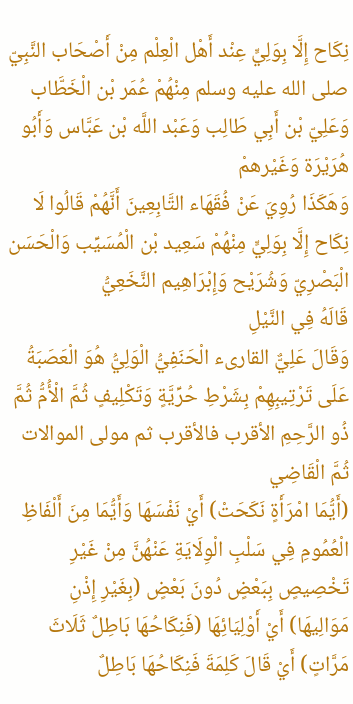نِكَاح إِلَّا بِوَلِيٍّ عِنْد أَهْل الْعِلْم مِنْ أَصْحَاب النَّبِيّ صلى الله عليه وسلم مِنْهُمْ عُمَر بْن الْخَطَّاب وَعَلِيّ بْن أَبِي طَالِب وَعَبْد اللَّه بْن عَبَّاس وَأَبُو هُرَيْرَة وَغَيْرهمْ
وَهَكَذَا رُوِيَ عَنْ فُقَهَاء التَّابِعِينَ أَنَّهُمْ قَالُوا لَا نِكَاح إِلَّا بِوَلِيٍّ مِنْهُمْ سَعِيد بْن الْمُسَيِّب وَالْحَسَن الْبَصْرِيّ وَشُرَيْح وَإِبْرَاهِيم النَّخَعِيُّ
قَالَهُ فِي النَّيْلِ
وَقَالَ عَلِيٌّ القارىء الْحَنَفِيُّ الْوَلِيُّ هُوَ الْعَصَبَةُ عَلَى تَرْتِيبِهِمْ بِشَرْطِ حُرِّيَّةٍ وَتَكْلِيفٍ ثُمَّ الْأُمُّ ثُمَّ ذُو الرَّحِمِ الأقرب فالأقرب ثم مولى الموالات ثُمَّ الْقَاضِي
(أَيُّمَا امْرَأَةٍ نَكَحَتْ) أَيْ نَفْسَهَا وَأَيُّمَا مِنَ أَلْفَاظِ الْعُمُومِ فِي سَلْبِ الْوِلَايَةِ عَنْهُنَّ مِنْ غَيْرِ تَخْصِيصٍ بِبَعْضٍ دُونَ بَعْضٍ (بِغَيْرِ إِذْنِ مَوَالِيهَا) أَيْ أَوْلِيَائِهَا (فَنِكَاحُهَا بَاطِلٌ ثَلَاثَ مَرَّاتٍ) أَيْ قَالَ كَلِمَةَ فَنِكَاحُهَا بَاطِلٌ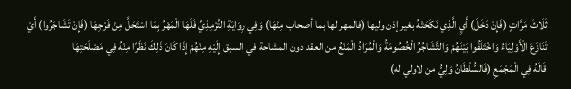ثَلَاثَ مَرَّاتٍ (فَإِنْ دَخَلَ) أَيِ الَّذِي نَكَحَتْهُ بغير إذن وليها (فالمهر لها بما أصحاب مِنْهَا) وَفِي رِوَايَةِ التِّرْمِذِيِّ فَلَهَا الْمَهْرُ بِمَا اسْتَحَلَّ مِنْ فَرْجِهَا (فَإِنْ تَشَاجَرُوا) أَيْ تَنَازَعَ الْأَوْلِيَاءُ وَاخْتَلَفُوا بَيْنَهُمْ وَالتَّشَاجُرُ الْخُصُومَةُ وَالْمُرَادُ الْمَنْعُ من العقد دون المشاحة في السبق إِلَيْهِ مِنْهُمْ إِذَا كَانَ ذَلِكَ نَظَرًا مِنْهُ فِي مَصْلَحَتِهَا
قَالَهُ فِي الْمَجْمَعِ (فَالسُّلْطَانُ وَلِيُّ من لاولي له)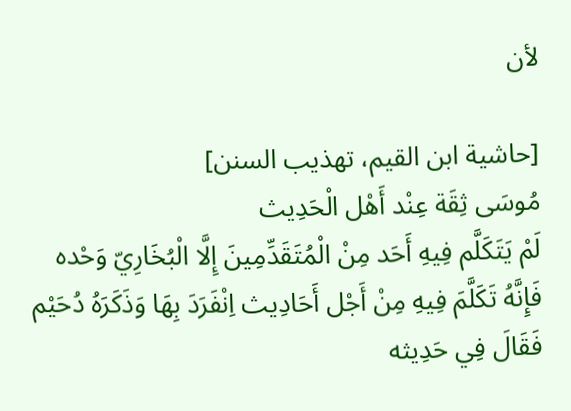لأن

[حاشية ابن القيم، تهذيب السنن]
مُوسَى ثِقَة عِنْد أَهْل الْحَدِيث
لَمْ يَتَكَلَّم فِيهِ أَحَد مِنْ الْمُتَقَدِّمِينَ إِلَّا الْبُخَارِيّ وَحْده فَإِنَّهُ تَكَلَّمَ فِيهِ مِنْ أَجْل أَحَادِيث اِنْفَرَدَ بِهَا وَذَكَرَهُ دُحَيْم فَقَالَ فِي حَدِيثه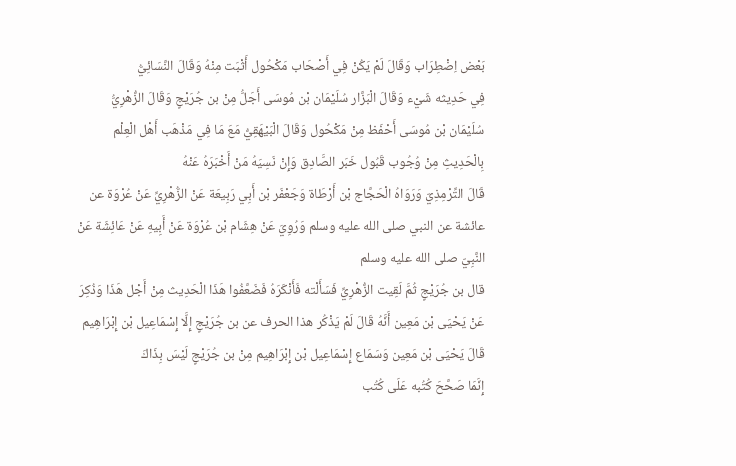بَعْض اِضْطِرَاب وَقَالَ لَمْ يَكُنْ فِي أَصْحَاب مَكْحُول أَثْبَت مِنْهُ وَقَالَ النَّسَائِيُّ
فِي حَدِيثه شَيْء وَقَالَ الْبَزَّار سُلَيْمَان بْن مُوسَى أَجَلُّ مِنْ بن جُرَيْجٍ وَقَالَ الزُّهْرِيُّ
سُلَيْمَان بْن مُوسَى أَحْفَظ مِنْ مَكْحُول وَقَالَ الْبَيْهَقِيُّ مَعَ مَا فِي مَذْهَب أَهْل الْعِلْم بِالْحَدِيثِ مِنْ وُجُوب قَبُول خَبَر الصَّادِق وَإِنْ نَسِيَهُ مَنْ أَخْبَرَهُ عَنْهُ
قَالَ التِّرْمِذِيّ وَرَوَاهُ الْحَجَّاج بْن أَرْطَاة وَجَعْفَر بْن أَبِي رَبِيعَة عَنْ الزُّهْرِيِّ عَنْ عُرْوَة عن عائشة عن النبي صلى الله عليه وسلم وَرُوِيَ عَنْ هِشَام بْن عُرْوَة عَنْ أَبِيهِ عَنْ عَائِشَة عَنْ النَّبِيّ صلى الله عليه وسلم
قال بن جُرَيْجٍ ثُمَّ لَقِيت الزُّهْرِيِّ فَسَأَلْته فَأَنْكَرَهُ فَضَعَّفُوا هَذَا الْحَدِيث مِنْ أَجْل هَذَا وَذُكِرَ عَنْ يَحْيَى بْن مَعِين أَنَّهُ قَالَ لَمْ يَذْكُر هذا الحرف عن بن جُرَيْجٍ إِلَّا إِسْمَاعِيل بْن إِبْرَاهِيم قَالَ يَحْيَى بْن مَعِين وَسَمَاع إِسْمَاعِيل بْن إِبْرَاهِيم مِنْ بن جُرَيْجٍ لَيْسَ بِذَاكَ
إِنَّمَا صَحَّحَ كُتُبه عَلَى كُتُب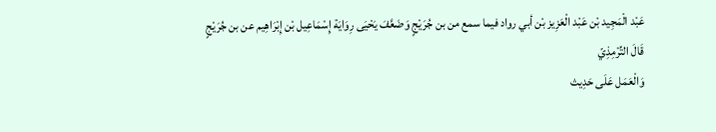عَبْد الْمَجِيد بْن عَبْد الْعَزِيز بْن أبي رواد فيما سمع من بن جُرَيْجٍ وَضَعَّفَ يَحْيَى رِوَايَة إِسْمَاعِيل بْن إِبْرَاهِيم عن بن جُرَيْجٍ
قَالَ التِّرْمِذِيّ
وَالْعَمَل عَلَى حَدِيث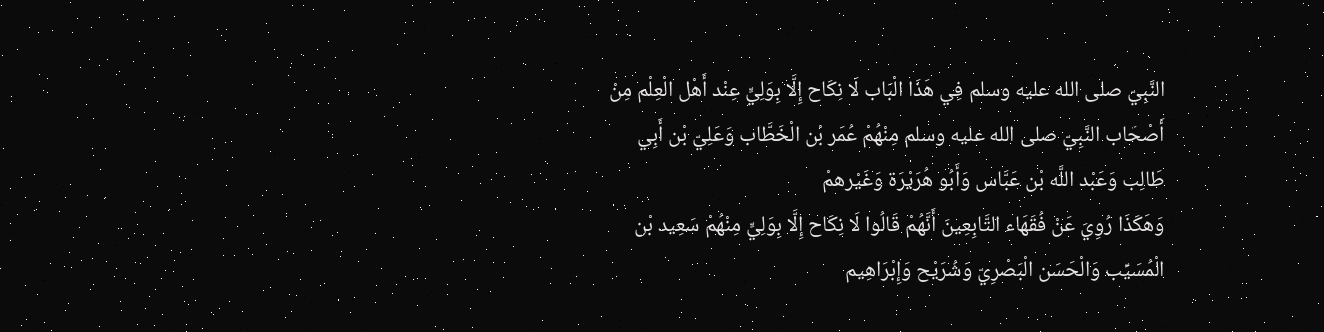النَّبِيّ صلى الله عليه وسلم فِي هَذَا الْبَاب لَا نِكَاح إِلَّا بِوَلِيٍّ عِنْد أَهْل الْعِلْم مِنْ أَصْحَاب النَّبِيّ صلى الله عليه وسلم مِنْهُمْ عُمَر بْن الْخَطَّاب وَعَلِيّ بْن أَبِي طَالِب وَعَبْد اللَّه بْن عَبَّاس وَأَبُو هُرَيْرَة وَغَيْرهمْ
وَهَكَذَا رُوِيَ عَنْ فُقَهَاء التَّابِعِينَ أَنَّهُمْ قَالُوا لَا نِكَاح إِلَّا بِوَلِيٍّ مِنْهُمْ سَعِيد بْن الْمُسَيِّب وَالْحَسَن الْبَصْرِيّ وَشُرَيْح وَإِبْرَاهِيم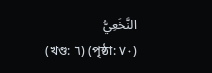النَّخَعِيُّ
(খণ্ড: ٦) (পৃষ্ঠা: ٧٠)